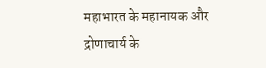महाभारत के महानायक और द्रोणाचार्य के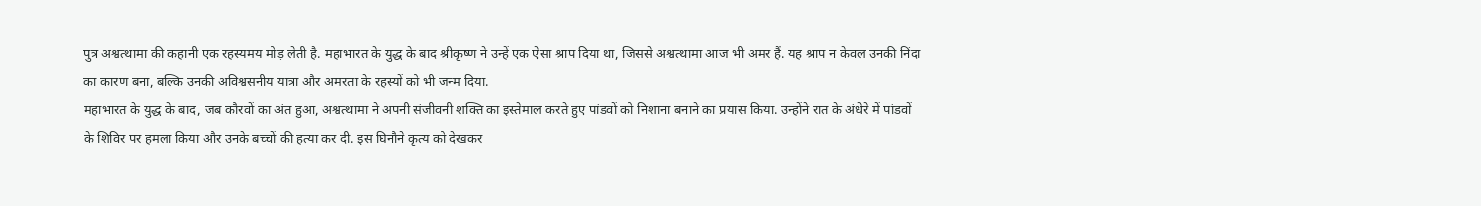पुत्र अश्वत्थामा की कहानी एक रहस्यमय मोड़ लेती है. महाभारत के युद्ध के बाद श्रीकृष्ण ने उन्हें एक ऐसा श्राप दिया था, जिससे अश्वत्थामा आज भी अमर हैं. यह श्राप न केवल उनकी निंदा का कारण बना, बल्कि उनकी अविश्वसनीय यात्रा और अमरता के रहस्यों को भी जन्म दिया.
महाभारत के युद्ध के बाद, जब कौरवों का अंत हुआ, अश्वत्थामा ने अपनी संजीवनी शक्ति का इस्तेमाल करते हुए पांडवों को निशाना बनाने का प्रयास किया. उन्होंने रात के अंधेरे में पांडवों के शिविर पर हमला किया और उनके बच्चों की हत्या कर दी. इस घिनौने कृत्य को देखकर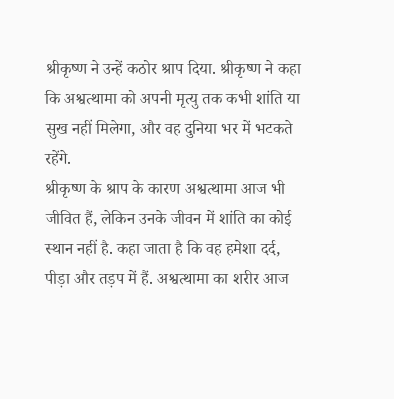श्रीकृष्ण ने उन्हें कठोर श्राप दिया. श्रीकृष्ण ने कहा कि अश्वत्थामा को अपनी मृत्यु तक कभी शांति या सुख नहीं मिलेगा, और वह दुनिया भर में भटकते रहेंगे.
श्रीकृष्ण के श्राप के कारण अश्वत्थामा आज भी जीवित हैं, लेकिन उनके जीवन में शांति का कोई स्थान नहीं है. कहा जाता है कि वह हमेशा दर्द, पीड़ा और तड़प में हैं. अश्वत्थामा का शरीर आज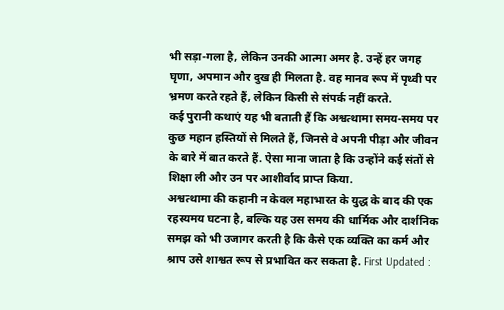भी सड़ा-गला है, लेकिन उनकी आत्मा अमर है. उन्हें हर जगह घृणा, अपमान और दुख ही मिलता है. वह मानव रूप में पृथ्वी पर भ्रमण करते रहते हैं, लेकिन किसी से संपर्क नहीं करते.
कई पुरानी कथाएं यह भी बताती हैं कि अश्वत्थामा समय-समय पर कुछ महान हस्तियों से मिलते हैं, जिनसे वे अपनी पीड़ा और जीवन के बारे में बात करते हैं. ऐसा माना जाता है कि उन्होंने कई संतों से शिक्षा ली और उन पर आशीर्वाद प्राप्त किया.
अश्वत्थामा की कहानी न केवल महाभारत के युद्ध के बाद की एक रहस्यमय घटना है, बल्कि यह उस समय की धार्मिक और दार्शनिक समझ को भी उजागर करती है कि कैसे एक व्यक्ति का कर्म और श्राप उसे शाश्वत रूप से प्रभावित कर सकता है. First Updated :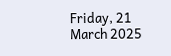Friday, 21 March 2025